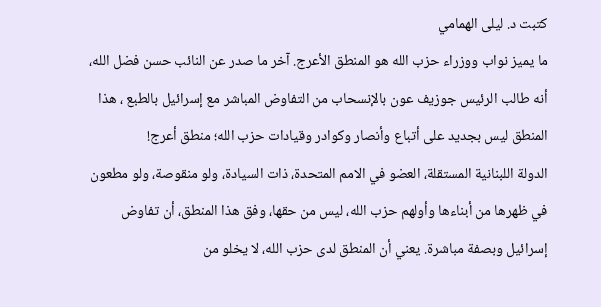كتبت د. ليلى الهمامي
ما يميز نواب ووزراء حزب الله هو المنطق الأعرج. آخر ما صدر عن النائب حسن فضل الله، أنه طالب الرئيس جوزيف عون بالإنسحاب من التفاوض المباشر مع إسرائيل بالطبع ، هذا المنطق ليس بجديد على أتباع وأنصار وكوادر وقيادات حزب الله؛ منطق أعرج!
الدولة اللبنانية المستقلة، العضو في الامم المتحدة، ذات السيادة، ولو منقوصة، ولو مطعون في ظهرها من أبناءها وأولهم حزب الله، ليس من حقها، وفق هذا المنطق، أن تفاوض إسرائيل وبصفة مباشرة. يعني أن المنطق لدى حزب الله، لا يخلو من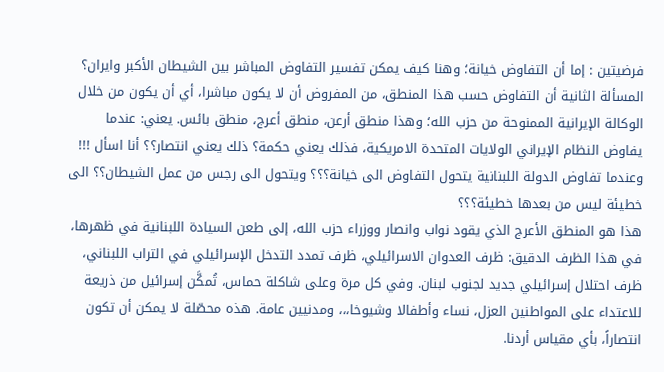فرضيتين : إما أن التفاوض خيانة؛ وهنا كيف يمكن تفسير التفاوض المباشر بين الشيطان الأكبر وايران؟
المسألة الثانية أن التفاوض حسب هذا المنطق، من المفروض أن لا يكون مباشرا، أي أن يكون من خلال الوكالة الإيرانية الممنوحة من حزب الله؛ وهذا منطق أرعن، منطق أعرج، منطق بائس. يعني: عندما يفاوض النظام الإيراني الولايات المتحدة الامريكية، فذلك يعني حكمة؟ ذلك يعني انتصار؟؟ أنا اسأل !!! وعندما تفاوض الدولة اللبنانية يتحول التفاوض الى خيانة؟؟؟ ويتحول الى رجس من عمل الشيطان؟؟ الى خطيئة ليس من بعدها خطيئة؟؟؟
هذا هو المنطق الأعرج الذي يقود نواب وانصار ووزراء حزب الله، إلى طعن السيادة اللبنانية في ظهرها، في هذا الظرف الدقيق: ظرف العدوان الاسرائيلي، ظرف تمدد التدخل الإسرائيلي في التراب اللبناني، ظرف احتلال إسرائيلي جديد لجنوب لبنان. وفي كل مرة وعلى شاكلة حماس، تُمكَّن إسرائيل من ذريعة للاعتداء على المواطنين العزل، نساء وأطفالا وشيوخا،،، ومدنيين عامة. هذه محصّلة لا يمكن أن تكون انتصاراً، بأي مقياس أردنا.